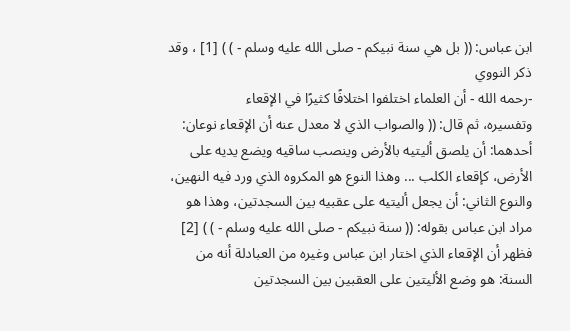ابن عباس: (( بل هي سنة نبيكم - صلى الله عليه وسلم - ) ) [1] ، وقد ذكر النووي
-رحمه الله - أن العلماء اختلفوا اختلافًا كثيرًا في الإقعاء
وتفسيره، ثم قال: (( والصواب الذي لا معدل عنه أن الإقعاء نوعان: أحدهما: أن يلصق أليتيه بالأرض وينصب ساقيه ويضع يديه على الأرض، كإقعاء الكلب ... وهذا النوع هو المكروه الذي ورد فيه النهين، والنوع الثاني: أن يجعل أليتيه على عقبيه بين السجدتين، وهذا هو مراد ابن عباس بقوله: (( سنة نبيكم - صلى الله عليه وسلم - ) ) [2] فظهر أن الإقعاء الذي اختار ابن عباس وغيره من العبادلة أنه من السنة: هو وضع الأليتين على العقبين بين السجدتين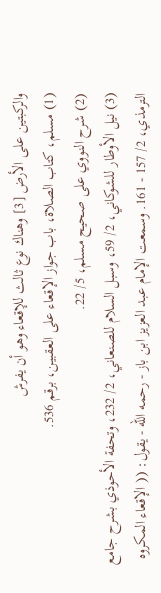والركبتين على الأرض [3] وهناك نوع ثالث للإقعاء وهو أن يفرش
(1) مسلم، كتاب الصلاة، باب جواز الإقعاء على العقبين، برقم 536.
(2) شرح النووي على صحيح مسلم، 5/ 22.
(3) نيل الأوطار للشوكاني، 2/ 59، وسبل السلام للصنعاني، 2/ 232، وتحفة الأحوذي بشرح جامع الترمذي، 2/ 157 - 161. وسمعت الإمام عبد العزيز ابن باز - رحمه الله - يقول: (( الإقعاء المكروه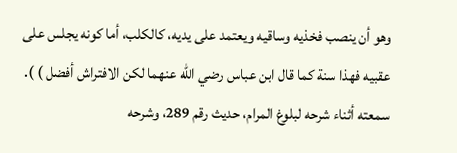وهو أن ينصب فخذيه وساقيه ويعتمد على يديه، كالكلب، أما كونه يجلس على عقبيه فهذا سنة كما قال ابن عباس رضي الله عنهما لكن الافتراش أفضل ) ). سمعته أثناء شرحه لبلوغ المرام، حديث رقم 289، وشرحه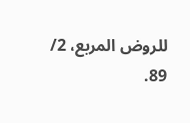للروض المربع، 2/ 89.